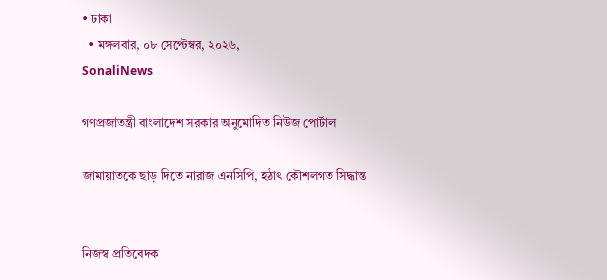• ঢাকা
  • মঙ্গলবার, ০৮ সেপ্টেম্বর, ২০২৬,
SonaliNews

গণপ্রজাতন্ত্রী বাংলাদেশ সরকার অনুমোদিত নিউজ পোর্টাল

জামায়াতকে ছাড় দিতে নারাজ এনসিপি, হঠাৎ কৌশলগত সিদ্ধান্ত


নিজস্ব প্রতিবেদক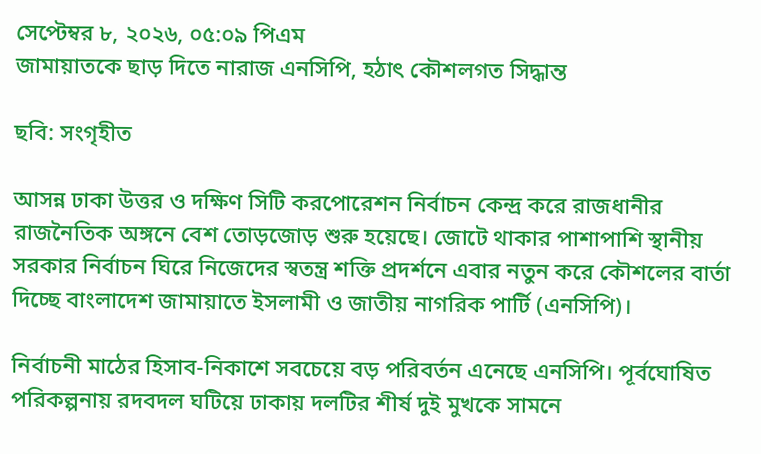সেপ্টেম্বর ৮, ২০২৬, ০৫:০৯ পিএম
জামায়াতকে ছাড় দিতে নারাজ এনসিপি, হঠাৎ কৌশলগত সিদ্ধান্ত

ছবি: সংগৃহীত

আসন্ন ঢাকা উত্তর ও দক্ষিণ সিটি করপোরেশন নির্বাচন কেন্দ্র করে রাজধানীর রাজনৈতিক অঙ্গনে বেশ তোড়জোড় শুরু হয়েছে। জোটে থাকার পাশাপাশি স্থানীয় সরকার নির্বাচন ঘিরে নিজেদের স্বতন্ত্র শক্তি প্রদর্শনে এবার নতুন করে কৌশলের বার্তা দিচ্ছে বাংলাদেশ জামায়াতে ইসলামী ও জাতীয় নাগরিক পার্টি (এনসিপি)।

নির্বাচনী মাঠের হিসাব-নিকাশে সবচেয়ে বড় পরিবর্তন এনেছে এনসিপি। পূর্বঘোষিত পরিকল্পনায় রদবদল ঘটিয়ে ঢাকায় দলটির শীর্ষ দুই মুখকে সামনে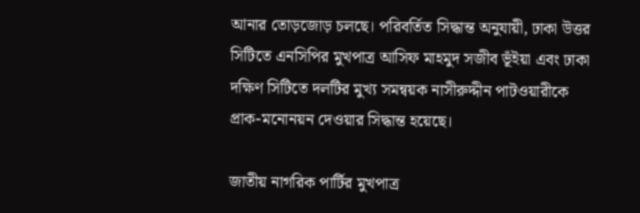আনার তোড়জোড় চলছে। পরিবর্তিত সিদ্ধান্ত অনুযায়ী, ঢাকা উত্তর সিটিতে এনসিপির মুখপাত্র আসিফ মাহমুদ সজীব ভূঁইয়া এবং ঢাকা দক্ষিণ সিটিতে দলটির মুখ্য সমন্বয়ক নাসীরুদ্দীন পাটওয়ারীকে প্রাক-মনোনয়ন দেওয়ার সিদ্ধান্ত হয়েছে।

জাতীয় নাগরিক পার্টির মুখপাত্র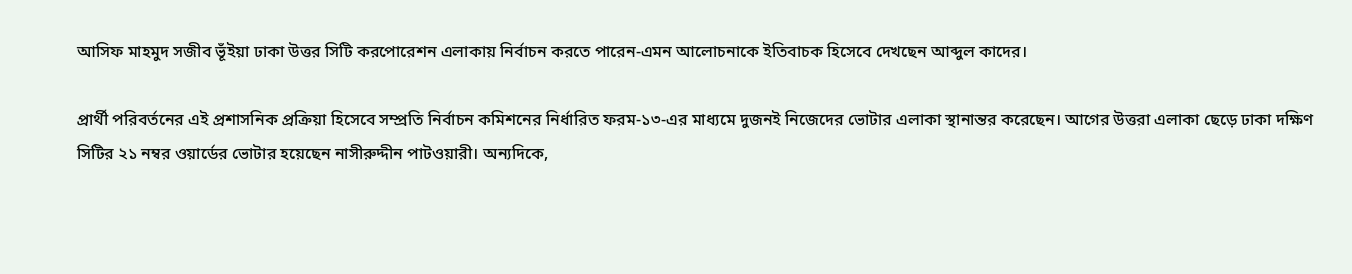আসিফ মাহমুদ সজীব ভূঁইয়া ঢাকা উত্তর সিটি করপোরেশন এলাকায় নির্বাচন করতে পারেন-এমন আলোচনাকে ইতিবাচক হিসেবে দেখছেন আব্দুল কাদের।

প্রার্থী পরিবর্তনের এই প্রশাসনিক প্রক্রিয়া হিসেবে সম্প্রতি নির্বাচন কমিশনের নির্ধারিত ফরম-১৩-এর মাধ্যমে দুজনই নিজেদের ভোটার এলাকা স্থানান্তর করেছেন। আগের উত্তরা এলাকা ছেড়ে ঢাকা দক্ষিণ সিটির ২১ নম্বর ওয়ার্ডের ভোটার হয়েছেন নাসীরুদ্দীন পাটওয়ারী। অন্যদিকে,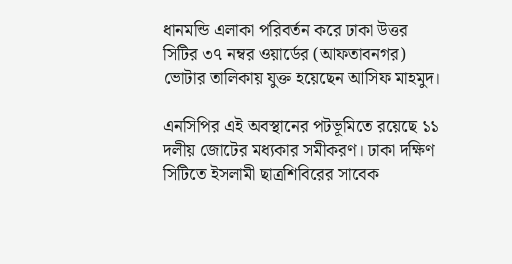ধানমন্ডি এলাকা পরিবর্তন করে ঢাকা উত্তর সিটির ৩৭ নম্বর ওয়ার্ডের (আফতাবনগর) ভোটার তালিকায় যুক্ত হয়েছেন আসিফ মাহমুদ।

এনসিপির এই অবস্থানের পটভূমিতে রয়েছে ১১ দলীয় জোটের মধ্যকার সমীকরণ। ঢাকা দক্ষিণ সিটিতে ইসলামী ছাত্রশিবিরের সাবেক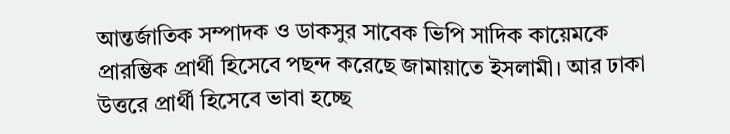আন্তর্জাতিক সম্পাদক ও ডাকসুর সাবেক ভিপি সাদিক কায়েমকে প্রারম্ভিক প্রার্থী হিসেবে পছন্দ করেছে জামায়াতে ইসলামী। আর ঢাকা উত্তরে প্রার্থী হিসেবে ভাবা হচ্ছে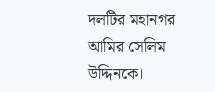দলটির মহানগর আমির সেলিম উদ্দিনকে।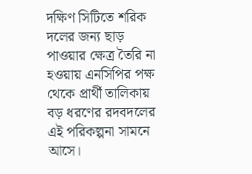দক্ষিণ সিটিতে শরিক দলের জন্য ছাড় পাওয়ার ক্ষেত্র তৈরি না হওয়ায় এনসিপির পক্ষ থেকে প্রার্থী তালিকায় বড় ধরণের রদবদলের এই পরিকল্পনা সামনে আসে।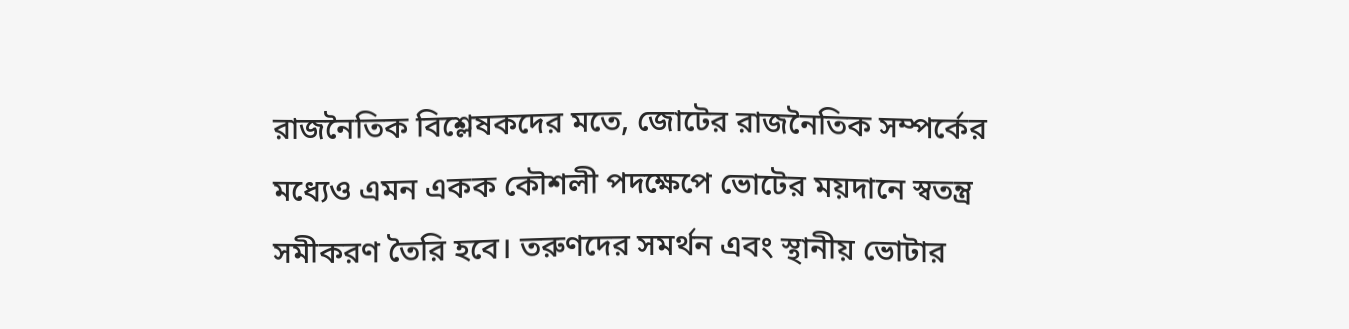রাজনৈতিক বিশ্লেষকদের মতে, জোটের রাজনৈতিক সম্পর্কের মধ্যেও এমন একক কৌশলী পদক্ষেপে ভোটের ময়দানে স্বতন্ত্র সমীকরণ তৈরি হবে। তরুণদের সমর্থন এবং স্থানীয় ভোটার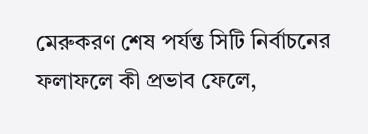মেরুকরণ শেষ পর্যন্ত সিটি নির্বাচনের ফলাফলে কী প্রভাব ফেলে,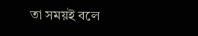তা সময়ই বলে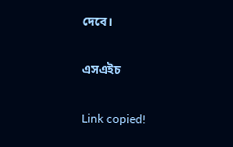দেবে।

এসএইচ

Link copied!